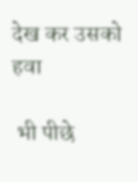देख कर उसको हवा

 भी पीछे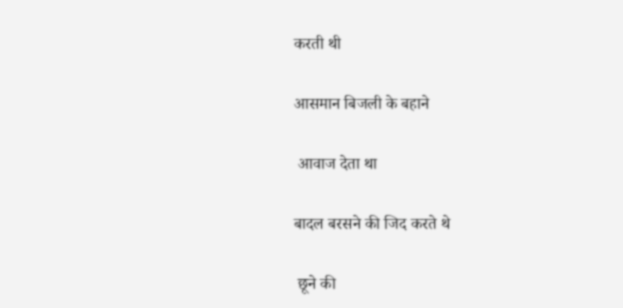करती थी

आसमान बिजली के बहाने

 आवाज देता था

बादल बरसने की जिद करते थे

 छूने की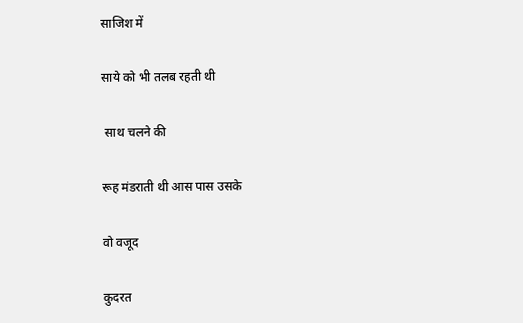साजिश में

साये को भी तलब रहती थी

 साथ चलने की

रूह मंडराती थी आस पास उसके

वो वजूद

कुदरत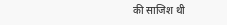की साजिश थी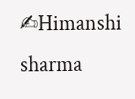✍Himanshi sharma